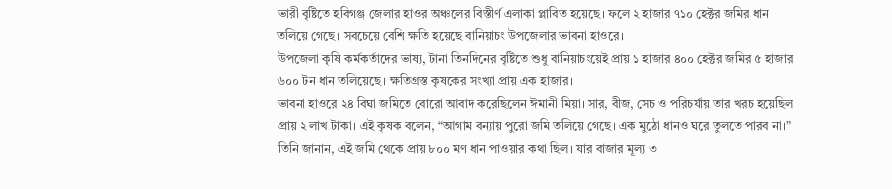ভারী বৃষ্টিতে হবিগঞ্জ জেলার হাওর অঞ্চলের বিস্তীর্ণ এলাকা প্লাবিত হয়েছে। ফলে ২ হাজার ৭১০ হেক্টর জমির ধান তলিয়ে গেছে। সবচেয়ে বেশি ক্ষতি হয়েছে বানিয়াচং উপজেলার ভাবনা হাওরে।
উপজেলা কৃষি কর্মকর্তাদের ভাষ্য, টানা তিনদিনের বৃষ্টিতে শুধু বানিয়াচংয়েই প্রায় ১ হাজার ৪০০ হেক্টর জমির ৫ হাজার ৬০০ টন ধান তলিয়েছে। ক্ষতিগ্রস্ত কৃষকের সংখ্যা প্রায় এক হাজার।
ভাবনা হাওরে ২৪ বিঘা জমিতে বোরো আবাদ করেছিলেন ঈমানী মিয়া। সার, বীজ, সেচ ও পরিচর্যায় তার খরচ হয়েছিল প্রায় ২ লাখ টাকা। এই কৃষক বলেন, “আগাম বন্যায় পুরো জমি তলিয়ে গেছে। এক মুঠো ধানও ঘরে তুলতে পারব না।”
তিনি জানান, এই জমি থেকে প্রায় ৮০০ মণ ধান পাওয়ার কথা ছিল। যার বাজার মূল্য ৩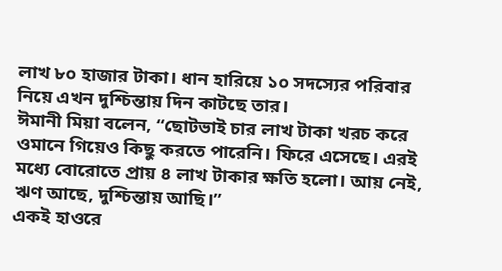লাখ ৮০ হাজার টাকা। ধান হারিয়ে ১০ সদস্যের পরিবার নিয়ে এখন দুশ্চিন্তায় দিন কাটছে তার।
ঈমানী মিয়া বলেন, “ছোটভাই চার লাখ টাকা খরচ করে ওমানে গিয়েও কিছু করতে পারেনি। ফিরে এসেছে। এরই মধ্যে বোরোতে প্রায় ৪ লাখ টাকার ক্ষতি হলো। আয় নেই, ঋণ আছে, দুশ্চিন্তায় আছি।”
একই হাওরে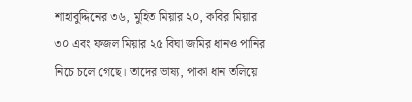শাহাবুদ্দিনের ৩৬, মুহিত মিয়ার ২০, কবির মিয়ার ৩০ এবং ফজল মিয়ার ২৫ বিঘা জমির ধানও পানির নিচে চলে গেছে। তাদের ভাষ্য, পাকা ধান তলিয়ে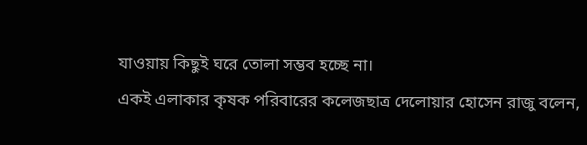যাওয়ায় কিছুই ঘরে তোলা সম্ভব হচ্ছে না।
একই এলাকার কৃষক পরিবারের কলেজছাত্র দেলোয়ার হোসেন রাজু বলেন,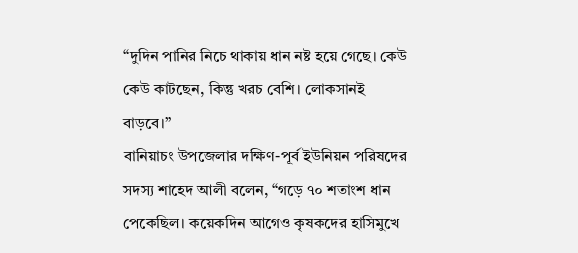“দুদিন পানির নিচে থাকায় ধান নষ্ট হয়ে গেছে। কেউ কেউ কাটছেন, কিন্তু খরচ বেশি। লোকসানই বাড়বে।”
বানিয়াচং উপজেলার দক্ষিণ-পূর্ব ইউনিয়ন পরিষদের সদস্য শাহেদ আলী বলেন, “গড়ে ৭০ শতাংশ ধান পেকেছিল। কয়েকদিন আগেও কৃষকদের হাসিমুখে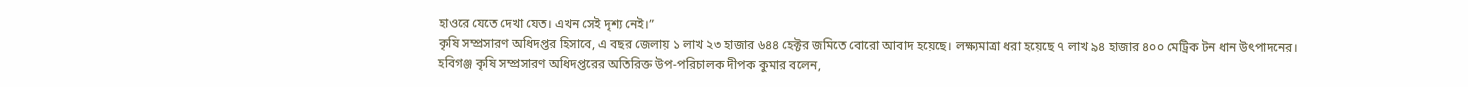হাওরে যেতে দেখা যেত। এখন সেই দৃশ্য নেই।”
কৃষি সম্প্রসারণ অধিদপ্তর হিসাবে, এ বছর জেলায় ১ লাখ ২৩ হাজার ৬৪৪ হেক্টর জমিতে বোরো আবাদ হয়েছে। লক্ষ্যমাত্রা ধরা হয়েছে ৭ লাখ ৯৪ হাজার ৪০০ মেট্রিক টন ধান উৎপাদনের।
হবিগঞ্জ কৃষি সম্প্রসারণ অধিদপ্তরের অতিরিক্ত উপ-পরিচালক দীপক কুমার বলেন,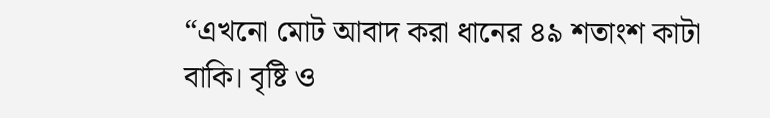“এখনো মোট আবাদ করা ধানের ৪৯ শতাংশ কাটা বাকি। বৃষ্টি ও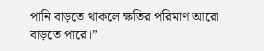পানি বাড়তে থাকলে ক্ষতির পরিমাণ আরো বাড়তে পারে।”